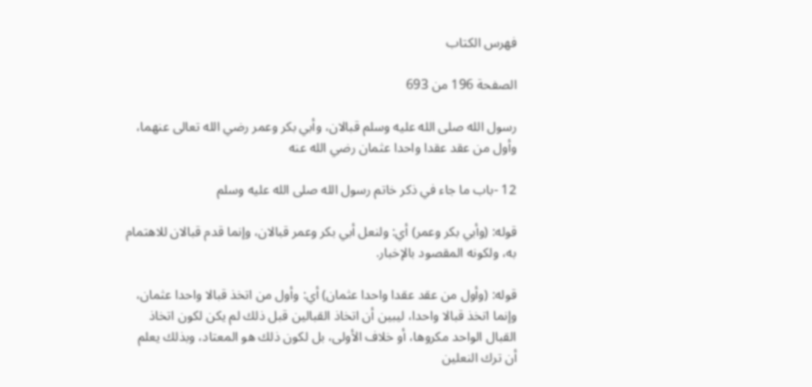فهرس الكتاب

الصفحة 196 من 693

رسول الله صلى الله عليه وسلم قبالان، وأبي بكر وعمر رضي الله تعالى عنهما، وأول من عقد عقدا واحدا عثمان رضي الله عنه

12 -باب ما جاء في ذکر خاتم رسول الله صلى الله عليه وسلم

قوله: (وأبي بكر وعمر) أي: ولنعل أبي بكر وعمر قبالان، وإنما قدم قبالان للاهتمام به، ولكونه المقصود بالإخبار.

قوله: (وأول من عقد عقدا واحدا عثمان) أي: وأول من اتخذ قبالا واحدا عثمان، وإنما اتخذ قبالا واحدا، ليبين أن اتخاذ القبالين قبل ذلك لم يكن لكون اتخاذ القبال الواحد مكروها، أو خلاف الأولى، بل لكون ذلك هو المعتاد، وبذلك يعلم أن ترك النعلين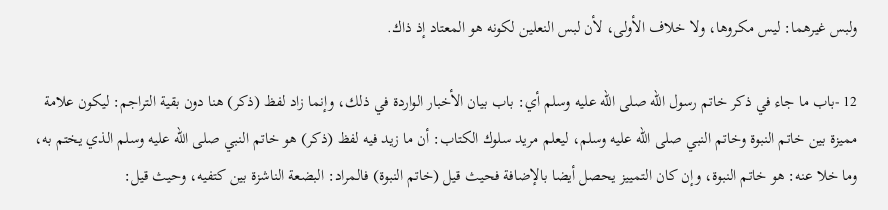ولبس غيرهما: ليس مكروها، ولا خلاف الأولى، لأن لبس النعلين لكونه هو المعتاد إذ ذاك.

12 -باب ما جاء في ذكر خاتم رسول الله صلى الله عليه وسلم أي: باب بيان الأخبار الواردة في ذلك، وإنما زاد لفظ (ذكر) هنا دون بقية التراجم: ليكون علامة مميزة بين خاتم النبوة وخاتم النبي صلى الله عليه وسلم، ليعلم مريد سلوك الكتاب: أن ما زيد فيه لفظ (ذكر) هو خاتم النبي صلى الله عليه وسلم الذي يختم به، وما خلا عنه: هو خاتم النبوة، وإن كان التمييز يحصل أيضا بالإضافة فحيث قيل (خاتم النبوة) فالمراد: البضعة الناشزة بين كتفيه، وحيث قيل: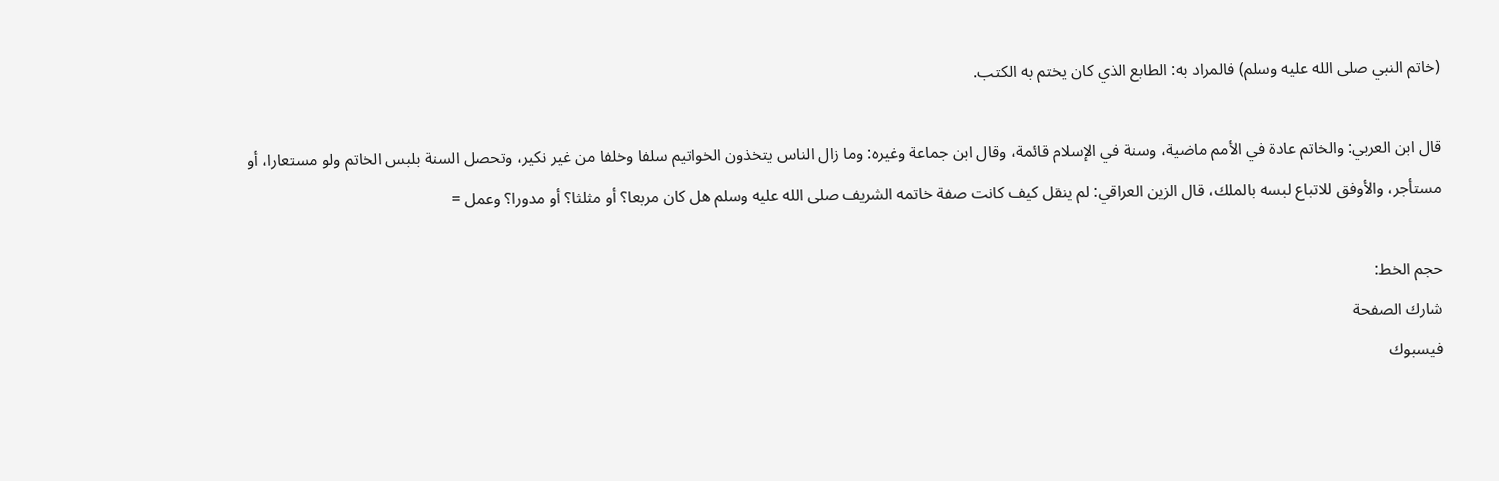(خاتم النبي صلى الله عليه وسلم) فالمراد به: الطابع الذي كان يختم به الكتب.

قال ابن العربي: والخاتم عادة في الأمم ماضية، وسنة في الإسلام قائمة، وقال ابن جماعة وغيره: وما زال الناس يتخذون الخواتيم سلفا وخلفا من غير نكير، وتحصل السنة بلبس الخاتم ولو مستعارا، أو مستأجر، والأوفق للاتباع لبسه بالملك، قال الزين العراقي: لم ينقل كيف كانت صفة خاتمه الشريف صلى الله عليه وسلم هل كان مربعا؟ أو مثلثا؟ أو مدورا؟ وعمل =

حجم الخط:
شارك الصفحة
فيسبوك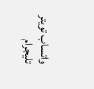واتساب تويتر تليجرام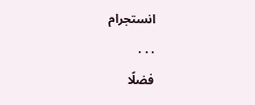انستجرام
. . .
فضلًا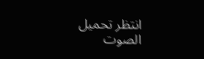انتظر تحميل الصوت